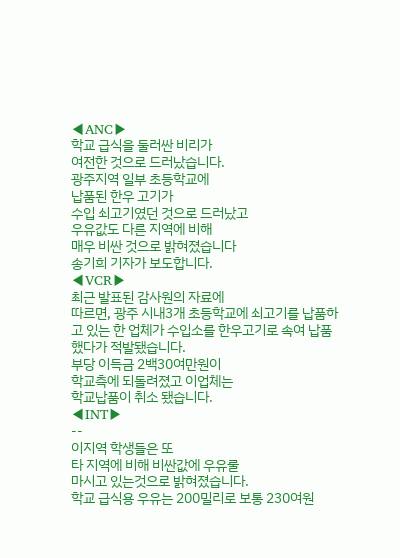◀ANC▶
학교 급식을 둘러싼 비리가
여전한 것으로 드러났습니다.
광주지역 일부 초등학교에
납품된 한우 고기가
수입 쇠고기였던 것으로 드러났고
우유값도 다른 지역에 비해
매우 비싼 것으로 밝혀졌습니다
송기희 기자가 보도합니다.
◀VCR▶
최근 발표된 감사원의 자료에
따르면, 광주 시내3개 초등학교에 쇠고기를 납품하고 있는 한 업체가 수입소를 한우고기로 속여 납품했다가 적발됐습니다.
부당 이득금 2백30여만원이
학교측에 되돌려졌고 이업체는
학교납품이 취소 됐습니다.
◀INT▶
--
이지역 학생들은 또
타 지역에 비해 비싼값에 우유룰
마시고 있는것으로 밝혀졌습니다.
학교 급식용 우유는 200밀리로 보통 230여원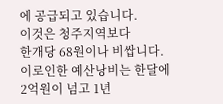에 공급되고 있습니다.
이것은 청주지역보다
한개당 68원이나 비쌉니다.
이로인한 예산낭비는 한달에
2억원이 넘고 1년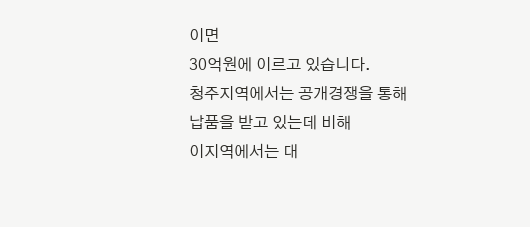이면
30억원에 이르고 있습니다.
청주지역에서는 공개경쟁을 통해
납품을 받고 있는데 비해
이지역에서는 대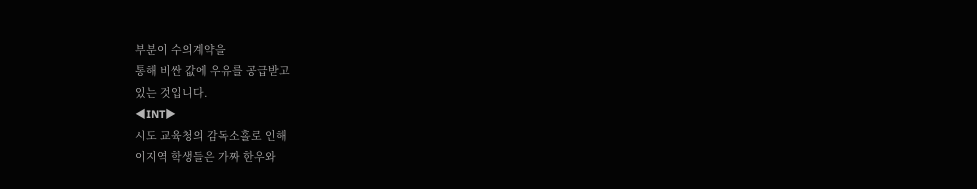부분이 수의계약을
통해 비싼 값에 우유를 공급받고
있는 것입니다.
◀INT▶
시도 교육청의 감독소홀로 인해
이지역 학생들은 가짜 한우와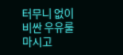터무니 없이 비싼 우유룰
마시고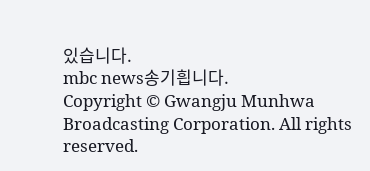있습니다.
mbc news송기흽니다.
Copyright © Gwangju Munhwa Broadcasting Corporation. All rights reserved.